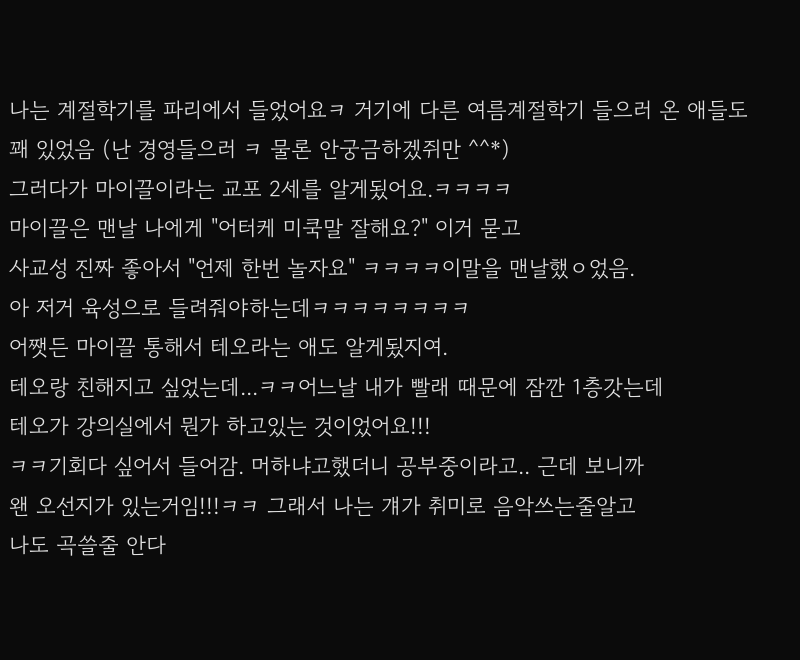나는 계절학기를 파리에서 들었어요ㅋ 거기에 다른 여름계절학기 들으러 온 애들도 꽤 있었음 (난 경영들으러 ㅋ 물론 안궁금하겠쥐만 ^^*)
그러다가 마이끌이라는 교포 2세를 알게됬어요.ㅋㅋㅋㅋ
마이끌은 맨날 나에게 "어터케 미쿡말 잘해요?" 이거 묻고
사교성 진짜 좋아서 "언제 한번 놀자요" ㅋㅋㅋㅋ이말을 맨날했ㅇ었음.
아 저거 육성으로 들려줘야하는데ㅋㅋㅋㅋㅋㅋㅋㅋ
어쨋든 마이끌 통해서 테오라는 애도 알게됬지여.
테오랑 친해지고 싶었는데...ㅋㅋ어느날 내가 빨래 때문에 잠깐 1층갓는데
테오가 강의실에서 뭔가 하고있는 것이었어요!!!
ㅋㅋ기회다 싶어서 들어감. 머하냐고했더니 공부중이라고.. 근데 보니까
왠 오선지가 있는거임!!!ㅋㅋ 그래서 나는 걔가 취미로 음악쓰는줄알고
나도 곡쓸줄 안다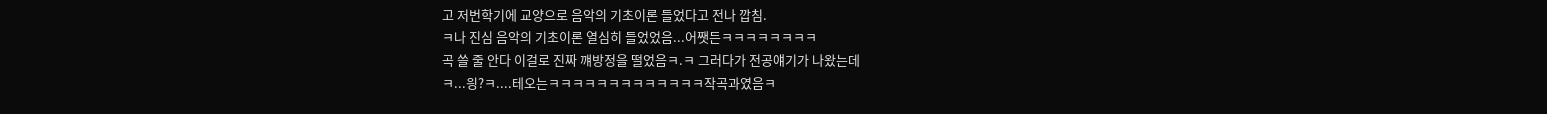고 저번학기에 교양으로 음악의 기초이론 들었다고 전나 깝침.
ㅋ나 진심 음악의 기초이론 열심히 들었었음...어쨋든ㅋㅋㅋㅋㅋㅋㅋㅋ
곡 쓸 줄 안다 이걸로 진짜 꺠방정을 떨었음ㅋ.ㅋ 그러다가 전공얘기가 나왔는데
ㅋ...읭?ㅋ....테오는ㅋㅋㅋㅋㅋㅋㅋㅋㅋㅋㅋㅋㅋ작곡과였음ㅋ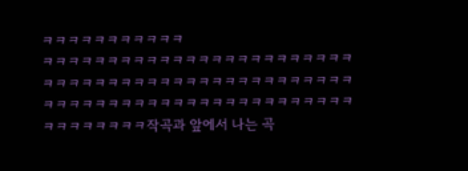ㅋㅋㅋㅋㅋㅋㅋㅋㅋㅋㅋ
ㅋㅋㅋㅋㅋㅋㅋㅋㅋㅋㅋㅋㅋㅋㅋㅋㅋㅋㅋㅋㅋㅋㅋㅋㅋㅋㅋㅋㅋㅋㅋㅋㅋㅋㅋㅋㅋㅋㅋㅋㅋㅋㅋㅋㅋㅋㅋㅋㅋㅋㅋㅋㅋㅋㅋㅋㅋㅋㅋㅋㅋㅋㅋㅋㅋㅋㅋㅋㅋㅋㅋㅋㅋㅋㅋㅋㅋㅋㅋㅋ작곡과 앞에서 나는 곡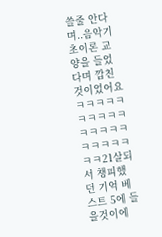쓸줄 안다며..음악기초이론 교양을 들었다며 깝친것이었어요ㅋㅋㅋㅋㅋㅋㅋㅋㅋㅋㅋㅋㅋㅋㅋㅋㅋㅋㅋㅋㅋㅋ21살되서 챙피했던 기억 베스트 5에 들을것이에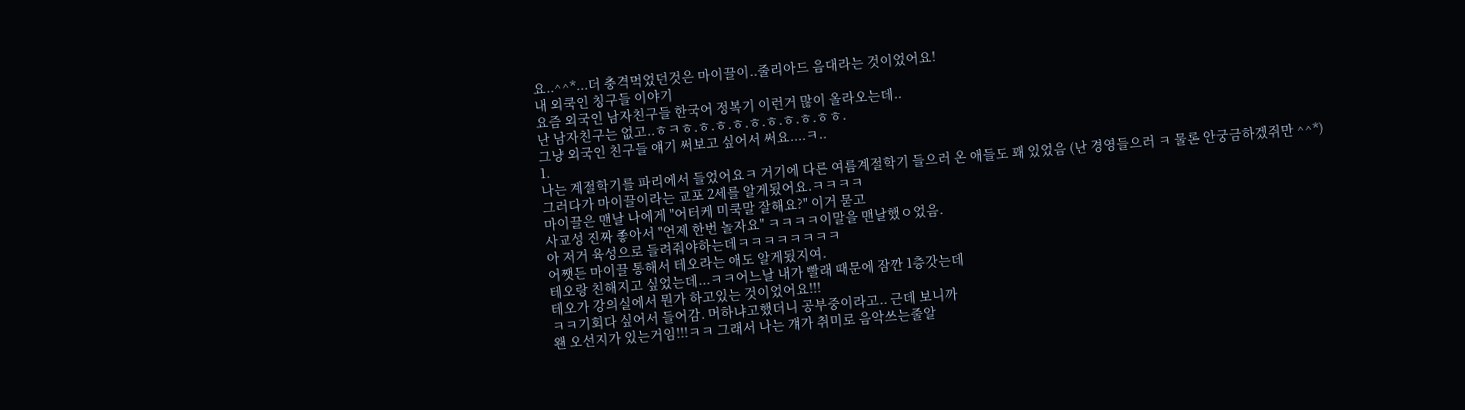요..^^*...더 충격먹었던것은 마이끌이..줄리아드 음대라는 것이었어요!
내 외쿡인 칭구들 이야기
요즘 외국인 남자친구들 한국어 정복기 이런거 많이 올라오는데..
난 남자친구는 없고..ㅎㅋㅎ.ㅎ.ㅎ.ㅎ.ㅎ.ㅎ.ㅎ.ㅎ.ㅎㅎ.
그냥 외국인 친구들 얘기 써보고 싶어서 써요....ㅋ..
1.
나는 계절학기를 파리에서 들었어요ㅋ 거기에 다른 여름계절학기 들으러 온 애들도 꽤 있었음 (난 경영들으러 ㅋ 물론 안궁금하겠쥐만 ^^*)
그러다가 마이끌이라는 교포 2세를 알게됬어요.ㅋㅋㅋㅋ
마이끌은 맨날 나에게 "어터케 미쿡말 잘해요?" 이거 묻고
사교성 진짜 좋아서 "언제 한번 놀자요" ㅋㅋㅋㅋ이말을 맨날했ㅇ었음.
아 저거 육성으로 들려줘야하는데ㅋㅋㅋㅋㅋㅋㅋㅋ
어쨋든 마이끌 통해서 테오라는 애도 알게됬지여.
테오랑 친해지고 싶었는데...ㅋㅋ어느날 내가 빨래 때문에 잠깐 1층갓는데
테오가 강의실에서 뭔가 하고있는 것이었어요!!!
ㅋㅋ기회다 싶어서 들어감. 머하냐고했더니 공부중이라고.. 근데 보니까
왠 오선지가 있는거임!!!ㅋㅋ 그래서 나는 걔가 취미로 음악쓰는줄알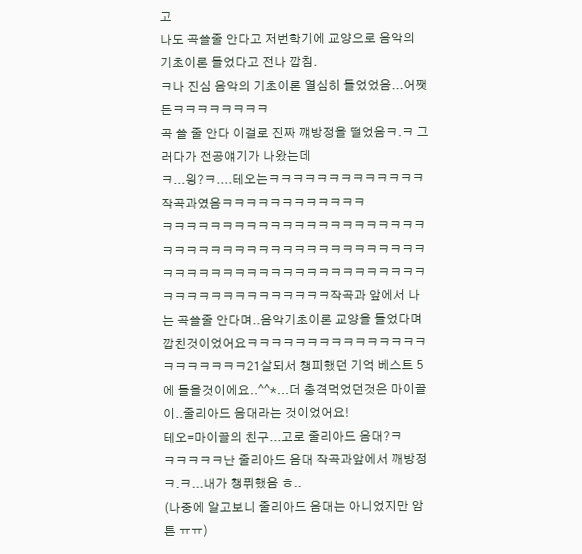고
나도 곡쓸줄 안다고 저번학기에 교양으로 음악의 기초이론 들었다고 전나 깝침.
ㅋ나 진심 음악의 기초이론 열심히 들었었음...어쨋든ㅋㅋㅋㅋㅋㅋㅋㅋ
곡 쓸 줄 안다 이걸로 진짜 꺠방정을 떨었음ㅋ.ㅋ 그러다가 전공얘기가 나왔는데
ㅋ...읭?ㅋ....테오는ㅋㅋㅋㅋㅋㅋㅋㅋㅋㅋㅋㅋㅋ작곡과였음ㅋㅋㅋㅋㅋㅋㅋㅋㅋㅋㅋㅋ
ㅋㅋㅋㅋㅋㅋㅋㅋㅋㅋㅋㅋㅋㅋㅋㅋㅋㅋㅋㅋㅋㅋㅋㅋㅋㅋㅋㅋㅋㅋㅋㅋㅋㅋㅋㅋㅋㅋㅋㅋㅋㅋㅋㅋㅋㅋㅋㅋㅋㅋㅋㅋㅋㅋㅋㅋㅋㅋㅋㅋㅋㅋㅋㅋㅋㅋㅋㅋㅋㅋㅋㅋㅋㅋㅋㅋㅋㅋㅋㅋ작곡과 앞에서 나는 곡쓸줄 안다며..음악기초이론 교양을 들었다며 깝친것이었어요ㅋㅋㅋㅋㅋㅋㅋㅋㅋㅋㅋㅋㅋㅋㅋㅋㅋㅋㅋㅋㅋㅋ21살되서 챙피했던 기억 베스트 5에 들을것이에요..^^*...더 충격먹었던것은 마이끌이..줄리아드 음대라는 것이었어요!
테오=마이끌의 친구...고로 줄리아드 음대?ㅋ
ㅋㅋㅋㅋㅋ난 줄리아드 음대 작곡과앞에서 깨방정 ㅋ.ㅋ...내가 챙퓌했음 ㅎ..
(나중에 알고보니 줄리아드 음대는 아니었지만 암튼 ㅠㅠ)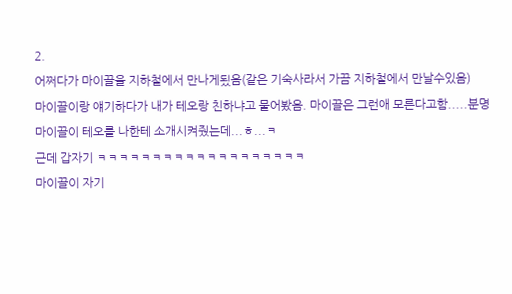2.
어쩌다가 마이끌을 지하철에서 만나게됬음(같은 기숙사라서 가끔 지하철에서 만날수있음)
마이끌이랑 얘기하다가 내가 테오랑 친하냐고 물어봤음. 마이끌은 그런애 모른다고함.....분명 마이끌이 테오를 나한테 소개시켜줬는데...ㅎ...ㅋ
근데 갑자기 ㅋㅋㅋㅋㅋㅋㅋㅋㅋㅋㅋㅋㅋㅋㅋㅋㅋㅋㅋ
마이끌이 자기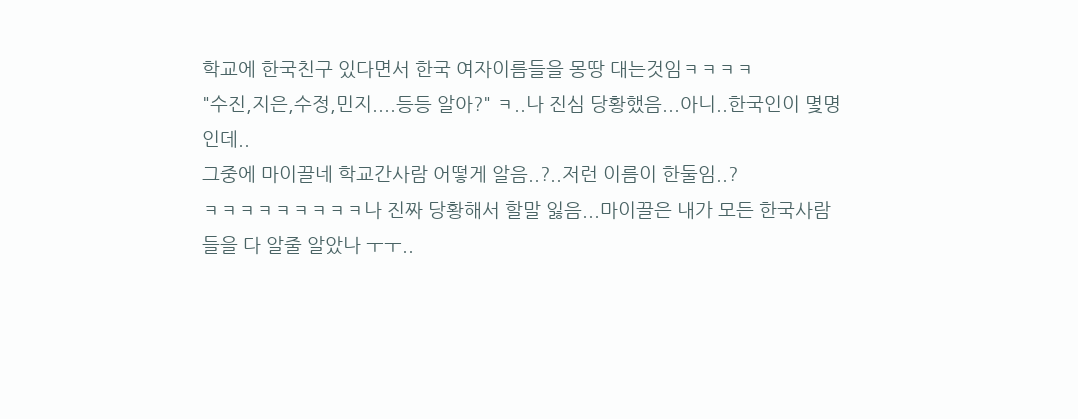학교에 한국친구 있다면서 한국 여자이름들을 몽땅 대는것임ㅋㅋㅋㅋ
"수진,지은,수정,민지....등등 알아?" ㅋ..나 진심 당황했음...아니..한국인이 몇명인데..
그중에 마이끌네 학교간사람 어떻게 알음..?..저런 이름이 한둘임..?
ㅋㅋㅋㅋㅋㅋㅋㅋㅋ나 진짜 당황해서 할말 잃음...마이끌은 내가 모든 한국사람들을 다 알줄 알았나 ㅜㅜ..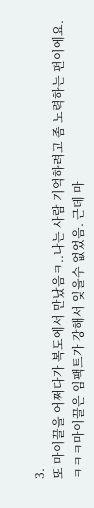3.
또 마이끌을 어쩌다가 복도에서 만났음ㅋ..나는 사람 기억하려고 좀 노력하는 펀이에요.
ㅋㅋㅋ마이끌은 임팩트가 강해서 잊을수 없었음. 근데 마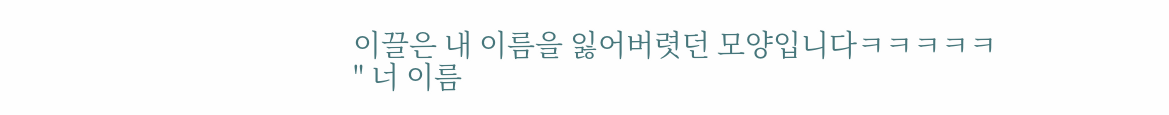이끌은 내 이름을 잃어버렷던 모양입니다ㅋㅋㅋㅋㅋ
" 너 이름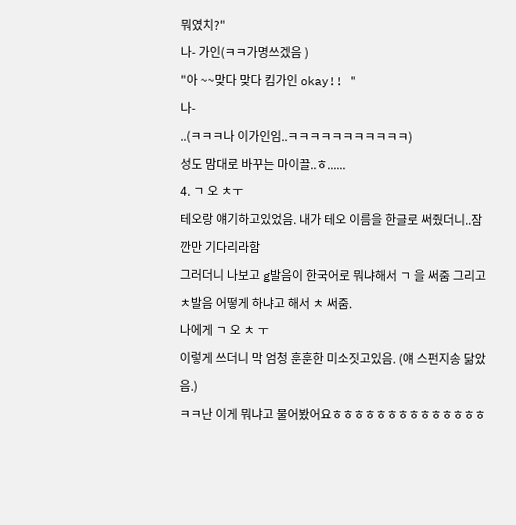뭐였치?"
나- 가인(ㅋㅋ가명쓰겠음 )
"아 ~~맞다 맞다 킴가인 okay!! "
나-
..(ㅋㅋㅋ나 이가인임..ㅋㅋㅋㅋㅋㅋㅋㅋㅋㅋㅋ)
성도 맘대로 바꾸는 마이끌..ㅎ......
4. ㄱ 오 ㅊㅜ
테오랑 얘기하고있었음. 내가 테오 이름을 한글로 써줬더니..잠깐만 기다리라함
그러더니 나보고 g발음이 한국어로 뭐냐해서 ㄱ 을 써줌 그리고 ㅊ발음 어떻게 하냐고 해서 ㅊ 써줌.
나에게 ㄱ 오 ㅊ ㅜ
이렇게 쓰더니 막 엄청 훈훈한 미소짓고있음. (얘 스펀지송 닮았음.)
ㅋㅋ난 이게 뭐냐고 물어봤어요ㅎㅎㅎㅎㅎㅎㅎㅎㅎㅎㅎㅎㅎㅎ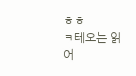ㅎㅎ
ㅋ테오는 읽어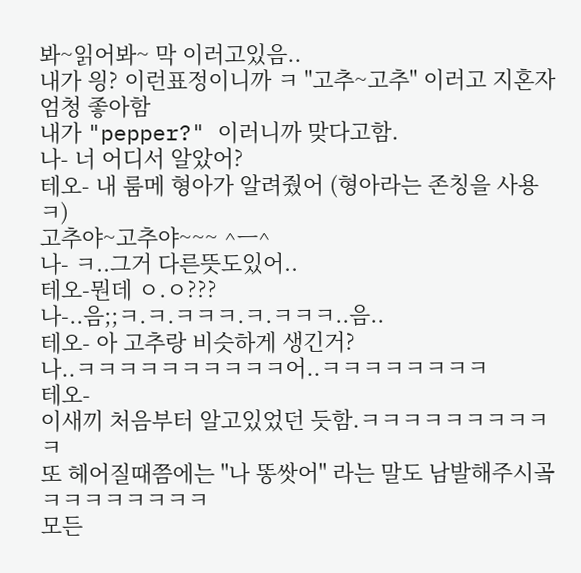봐~읽어봐~ 막 이러고있음..
내가 읭? 이런표정이니까 ㅋ "고추~고추" 이러고 지혼자 엄청 좋아함
내가 "pepper?" 이러니까 맞다고함.
나- 너 어디서 알았어?
테오- 내 룸메 형아가 알려줬어 (형아라는 존칭을 사용 ㅋ)
고추야~고추야~~~ ^ㅡ^
나- ㅋ..그거 다른뜻도있어..
테오-뭔데 ㅇ.ㅇ???
나-..음;;ㅋ.ㅋ.ㅋㅋㅋ.ㅋ.ㅋㅋㅋ..음..
테오- 아 고추랑 비슷하게 생긴거?
나..ㅋㅋㅋㅋㅋㅋㅋㅋㅋㅋ어..ㅋㅋㅋㅋㅋㅋㅋㅋ
테오-
이새끼 처음부터 알고있었던 듯함.ㅋㅋㅋㅋㅋㅋㅋㅋㅋㅋ
또 헤어질때쯤에는 "나 똥쌋어" 라는 말도 남발해주시곸ㅋㅋㅋㅋㅋㅋㅋㅋ
모든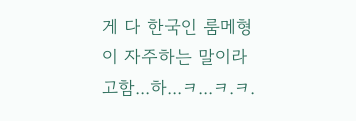게 다 한국인 룸메형이 자주하는 말이라고함...하...ㅋ...ㅋ.ㅋ.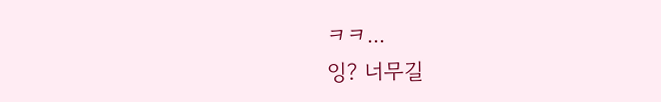ㅋㅋ...
잉? 너무길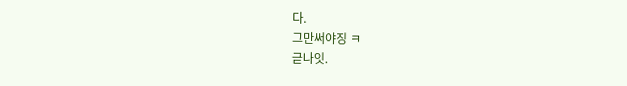다.
그만써야징 ㅋ
귿나잇.